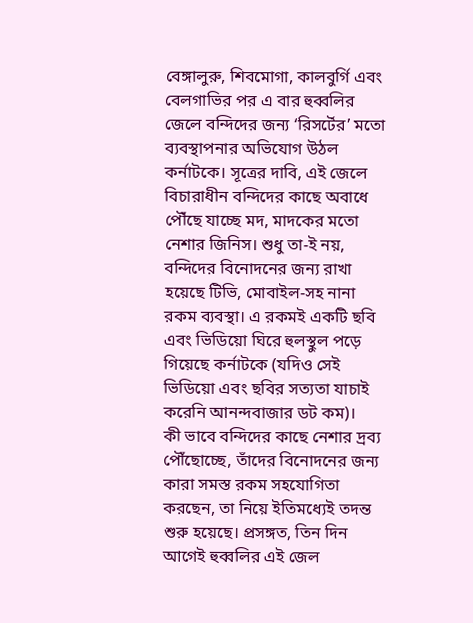বেঙ্গালুরু, শিবমোগা, কালবুর্গি এবং বেলগাভির পর এ বার হুব্বলির জেলে বন্দিদের জন্য ‘রিসর্টের’ মতো ব্যবস্থাপনার অভিযোগ উঠল কর্নাটকে। সূত্রের দাবি, এই জেলে বিচারাধীন বন্দিদের কাছে অবাধে পৌঁছে যাচ্ছে মদ, মাদকের মতো নেশার জিনিস। শুধু তা-ই নয়, বন্দিদের বিনোদনের জন্য রাখা হয়েছে টিভি, মোবাইল-সহ নানা রকম ব্যবস্থা। এ রকমই একটি ছবি এবং ভিডিয়ো ঘিরে হুলস্থুল পড়ে গিয়েছে কর্নাটকে (যদিও সেই ভিডিয়ো এবং ছবির সত্যতা যাচাই করেনি আনন্দবাজার ডট কম)।
কী ভাবে বন্দিদের কাছে নেশার দ্রব্য পৌঁছোচ্ছে, তাঁদের বিনোদনের জন্য কারা সমস্ত রকম সহযোগিতা করছেন, তা নিয়ে ইতিমধ্যেই তদন্ত শুরু হয়েছে। প্রসঙ্গত, তিন দিন আগেই হুব্বলির এই জেল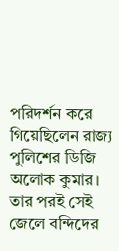পরিদর্শন করে গিয়েছিলেন রাজ্য পুলিশের ডিজি অলোক কুমার। তার পরই সেই জেলে বন্দিদের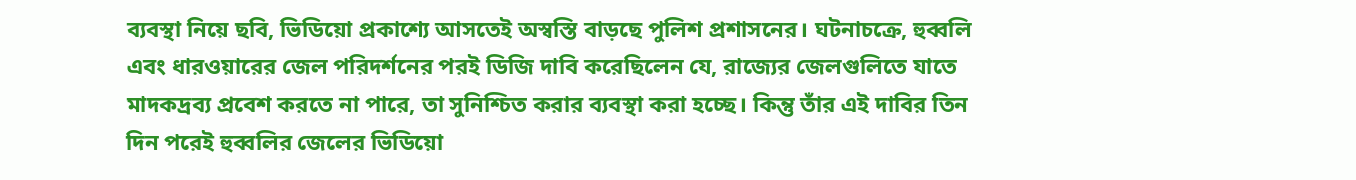ব্যবস্থা নিয়ে ছবি, ভিডিয়ো প্রকাশ্যে আসতেই অস্বস্তি বাড়ছে পুলিশ প্রশাসনের। ঘটনাচক্রে, হুব্বলি এবং ধারওয়ারের জেল পরিদর্শনের পরই ডিজি দাবি করেছিলেন যে, রাজ্যের জেলগুলিতে যাতে মাদকদ্রব্য প্রবেশ করতে না পারে, তা সুনিশ্চিত করার ব্যবস্থা করা হচ্ছে। কিন্তু তাঁর এই দাবির তিন দিন পরেই হুব্বলির জেলের ভিডিয়ো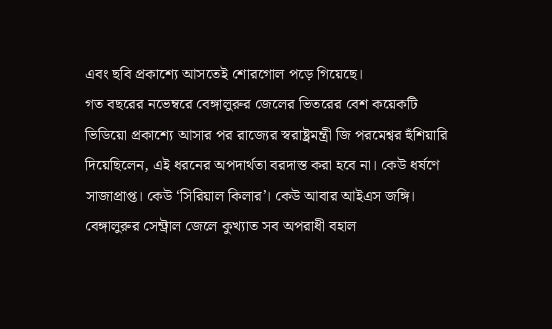এবং ছবি প্রকাশ্যে আসতেই শোরগোল পড়ে গিয়েছে।
গত বছরের নভেম্বরে বেঙ্গালুরুর জেলের ভিতরের বেশ কয়েকটি ভিডিয়ো প্রকাশ্যে আসার পর রাজ্যের স্বরাষ্ট্রমন্ত্রী জি পরমেশ্বর হুঁশিয়ারি দিয়েছিলেন, এই ধরনের অপদার্থতা বরদাস্ত করা হবে না। কেউ ধর্ষণে সাজাপ্রাপ্ত। কেউ ‘সিরিয়াল কিলার’। কেউ আবার আইএস জঙ্গি। বেঙ্গালুরুর সেন্ট্রাল জেলে কুখ্যাত সব অপরাধী বহাল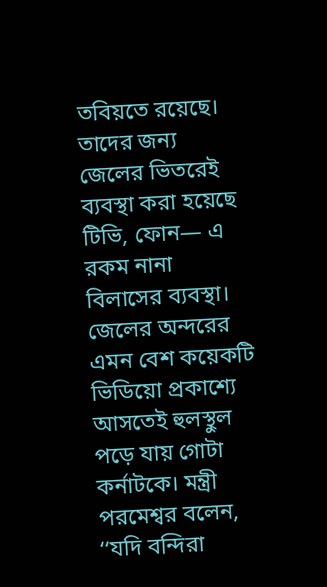তবিয়তে রয়েছে। তাদের জন্য জেলের ভিতরেই ব্যবস্থা করা হয়েছে টিভি, ফোন— এ রকম নানা বিলাসের ব্যবস্থা। জেলের অন্দরের এমন বেশ কয়েকটি ভিডিয়ো প্রকাশ্যে আসতেই হুলস্থুল পড়ে যায় গোটা কর্নাটকে। মন্ত্রী পরমেশ্বর বলেন, ‘‘যদি বন্দিরা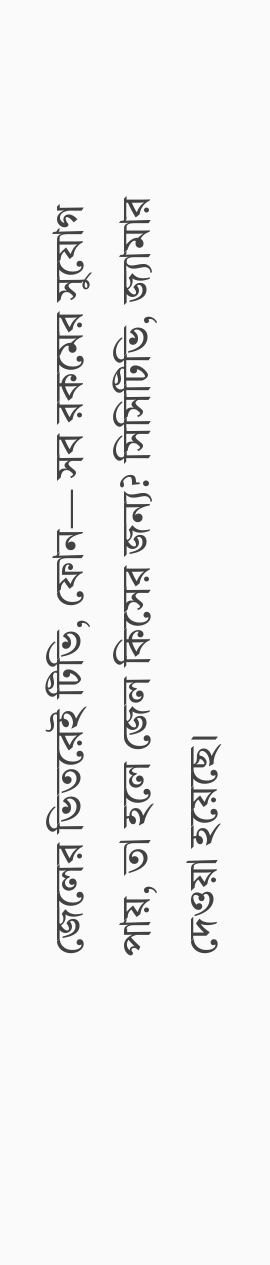জেলের ভিতরেই টিভি, ফোন— সব রকমের সুযোগ পায়, তা হলে জেল কিসের জন্য? সিসিটিভি, জ্যামার দেওয়া হয়েছে।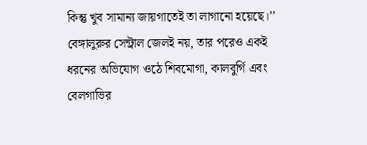কিন্তু খুব সামান্য জায়গাতেই তা লাগানো হয়েছে।’’ বেঙ্গালুরুর সেন্ট্রাল জেলই নয়, তার পরেও একই ধরনের অভিযোগ ওঠে শিবমোগা, কালবুর্গি এবং বেলগাভির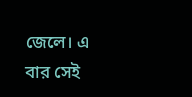জেলে। এ বার সেই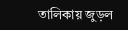তালিকায় জুড়ল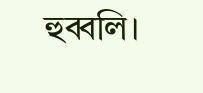হুব্বলি।